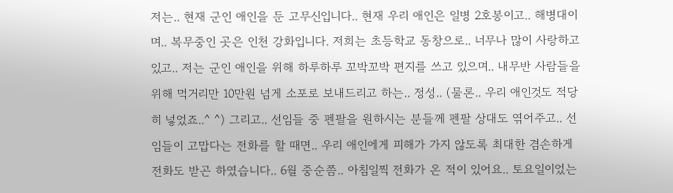저는.. 현재 군인 애인을 둔 고무신입니다.. 현재 우리 애인은 일병 2호봉이고.. 해병대이며.. 복무중인 곳은 인천 강화입니다. 저희는 초등학교 동창으로.. 너무나 많이 사랑하고 있고.. 저는 군인 애인을 위해 하루하루 꼬박꼬박 편지를 쓰고 있으며.. 내무반 사람들을 위해 먹거리만 10만원 넘게 소포로 보내드리고 하는.. 정성.. (물론.. 우리 애인것도 적당히 넣었죠..^ ^) 그리고.. 선임들 중 펜팔을 원하시는 분들께 펜팔 상대도 엮어주고.. 선임들이 고맙다는 전화를 할 때면.. 우리 애인에게 피해가 가지 않도록 최대한 겸손하게 전화도 받곤 하였습니다.. 6월 중순쯤.. 아침일찍 전화가 온 적이 있어요.. 토요일이었는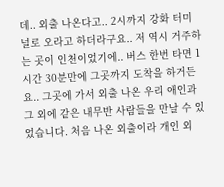데.. 외출 나온다고.. 2시까지 강화 터미널로 오라고 하더라구요.. 저 역시 거주하는 곳이 인천이었기에.. 버스 한번 타면 1시간 30분만에 그곳까지 도착을 하거든요.. 그곳에 가서 외출 나온 우리 애인과 그 외에 같은 내무반 사람들을 만날 수 있었습니다. 처음 나온 외출이라 개인 외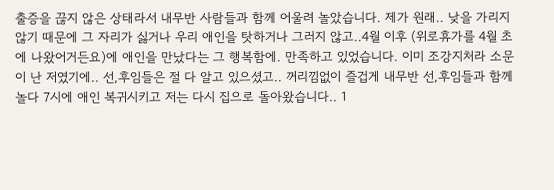출증을 끊지 않은 상태라서 내무반 사람들과 함께 어울려 놀았습니다. 제가 원래.. 낮을 가리지 않기 때문에 그 자리가 싫거나 우리 애인을 탓하거나 그러지 않고..4월 이후 (위로휴가를 4월 초에 나왔어거든요)에 애인을 만났다는 그 행복함에. 만족하고 있었습니다. 이미 조강지처라 소문이 난 저였기에.. 선,후임들은 절 다 알고 있으셨고.. 꺼리낌없이 즐겁게 내무반 선,후임들과 함께 놀다 7시에 애인 복귀시키고 저는 다시 집으로 돌아왔습니다.. 1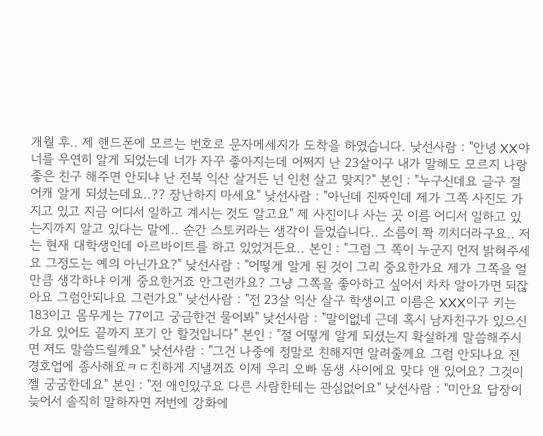개월 후.. 제 핸드폰에 모르는 번호로 문자메세지가 도착을 하였습니다. 낮선사람 : "안녕 XX야 너를 우연히 알게 되었는데 너가 자꾸 좋아지는데 어쩌지 난 23살이구 내가 말해도 모르지 나랑 좋은 친구 해주면 안되냐 난 전북 익산 살거든 넌 인천 살고 맞지?" 본인 : "누구신데요 글구 절 어캐 알게 되셨는데요..?? 장난하지 마세요" 낮선사람 : "아닌데 진짜인데 제가 그쪽 사진도 가지고 있고 지금 어디서 일하고 계시는 것도 알고요" 제 사진이나 사는 곳 이름 어디서 일하고 있는지까지 알고 있다는 말에.. 순간 스토커라는 생각이 들었습니다.. 소름이 쫙 끼치더라구요.. 저는 현재 대학생인데 아르바이트를 하고 있었거든요.. 본인 : "그럼 그 쪽이 누군지 먼저 밝혀주세요 그정도는 예의 아닌가요?" 낮선사람 : "어떻게 알게 된 것이 그리 중요한가요 제가 그쪽을 얼만큼 생각하냐 이게 중요한거죠 안그런가요? 그냥 그쪽을 좋아하고 싶어서 차차 알아가면 되잖아요 그럼안되나요 그런가요" 낮선사람 : "전 23살 익산 살구 학생이고 이름은 XXX이구 키는 183이고 몸무게는 77이고 궁금한건 물어봐" 낮선사람 : "말이없네 근데 혹시 남자친구가 있으신가요 있어도 끝까지 포기 안 할것입니다" 본인 : "절 어떻게 알게 되셨는지 확실하게 말씀해주시면 저도 말씀드릴께요" 낮선사람 : "그건 나중에 정말로 친해지면 알려줄께요 그럼 안되나요 전 경호업에 종사해요ㅋㄷ친하게 지낼꺼죠 이제 우리 오빠 동생 사이에요 맞다 앤 있어요? 그것이 젤 궁굼한데요" 본인 : "전 애인있구요 다른 사람한테는 관심없어요" 낮선사람 : "미안요 답장이 늦어서 솔직히 말하자면 저번에 강화에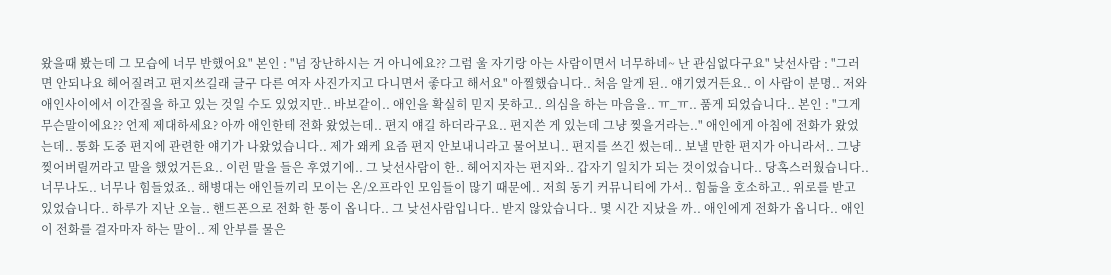왔을때 봤는데 그 모습에 너무 반했어요" 본인 : "넘 장난하시는 거 아니에요?? 그럼 울 자기랑 아는 사람이면서 너무하네~ 난 관심없다구요" 낮선사람 : "그러면 안되나요 헤어질려고 편지쓰길래 글구 다른 여자 사진가지고 다니면서 좋다고 해서요" 아찔했습니다.. 처음 알게 된.. 얘기였거든요.. 이 사람이 분명.. 저와 애인사이에서 이간질을 하고 있는 것일 수도 있었지만.. 바보같이.. 애인을 확실히 믿지 못하고.. 의심을 하는 마음을.. ㅠ_ㅠ.. 품게 되었습니다.. 본인 : "그게 무슨말이에요?? 언제 제대하세요? 아까 애인한테 전화 왔었는데.. 편지 얘길 하더라구요.. 편지쓴 게 있는데 그냥 찢을거라는.." 애인에게 아침에 전화가 왔었는데.. 통화 도중 편지에 관련한 얘기가 나왔었습니다.. 제가 왜케 요즘 편지 안보내니라고 물어보니.. 편지를 쓰긴 썼는데.. 보낼 만한 편지가 아니라서.. 그냥 찢어버릴꺼라고 말을 했었거든요.. 이런 말을 들은 후였기에.. 그 낮선사람이 한.. 헤어지자는 편지와.. 갑자기 일치가 되는 것이었습니다.. 당혹스러웠습니다.. 너무나도.. 너무나 힘들었죠.. 해병대는 애인들끼리 모이는 온/오프라인 모임들이 많기 때문에.. 저희 동기 커뮤니티에 가서.. 힘듦을 호소하고.. 위로를 받고 있었습니다.. 하루가 지난 오늘.. 핸드폰으로 전화 한 통이 옵니다.. 그 낮선사람입니다.. 받지 않았습니다.. 몇 시간 지났을 까.. 애인에게 전화가 옵니다.. 애인이 전화를 걸자마자 하는 말이.. 제 안부를 물은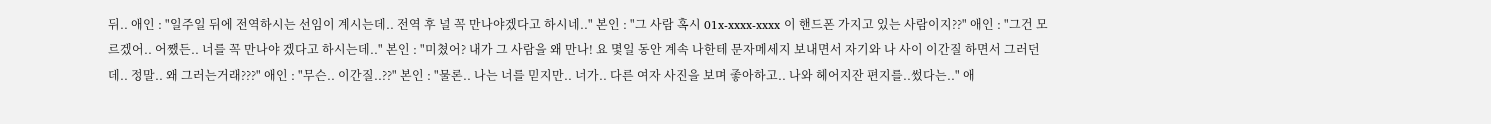뒤.. 애인 : "일주일 뒤에 전역하시는 선임이 계시는데.. 전역 후 널 꼭 만나야겠다고 하시네.." 본인 : "그 사람 혹시 01x-xxxx-xxxx 이 핸드폰 가지고 있는 사람이지??" 애인 : "그건 모르겠어.. 어쨌든.. 너를 꼭 만나야 겠다고 하시는데.." 본인 : "미쳤어? 내가 그 사람을 왜 만나! 요 몇일 동안 계속 나한테 문자메세지 보내면서 자기와 나 사이 이간질 하면서 그러던데.. 정말.. 왜 그러는거래???" 애인 : "무슨.. 이간질..??" 본인 : "물론.. 나는 너를 믿지만.. 너가.. 다른 여자 사진을 보며 좋아하고.. 나와 헤어지잔 편지를..썼다는.." 애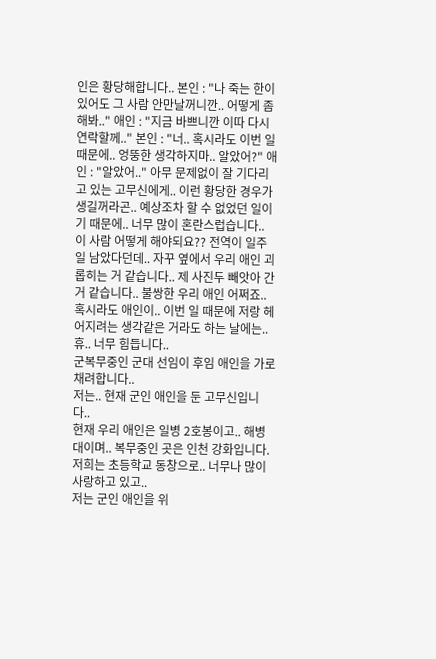인은 황당해합니다.. 본인 : "나 죽는 한이 있어도 그 사람 안만날꺼니깐.. 어떻게 좀 해봐.." 애인 : "지금 바쁘니깐 이따 다시 연락할께.." 본인 : "너.. 혹시라도 이번 일 때문에.. 엉뚱한 생각하지마.. 알았어?" 애인 : "알았어.." 아무 문제없이 잘 기다리고 있는 고무신에게.. 이런 황당한 경우가 생길꺼라곤.. 예상조차 할 수 없었던 일이기 때문에.. 너무 많이 혼란스럽습니다.. 이 사람 어떻게 해야되요?? 전역이 일주일 남았다던데.. 자꾸 옆에서 우리 애인 괴롭히는 거 같습니다.. 제 사진두 빼앗아 간거 같습니다.. 불쌍한 우리 애인 어쩌죠.. 혹시라도 애인이.. 이번 일 때문에 저랑 헤어지려는 생각같은 거라도 하는 날에는.. 휴.. 너무 힘듭니다..
군복무중인 군대 선임이 후임 애인을 가로채려합니다..
저는.. 현재 군인 애인을 둔 고무신입니다..
현재 우리 애인은 일병 2호봉이고.. 해병대이며.. 복무중인 곳은 인천 강화입니다.
저희는 초등학교 동창으로.. 너무나 많이 사랑하고 있고..
저는 군인 애인을 위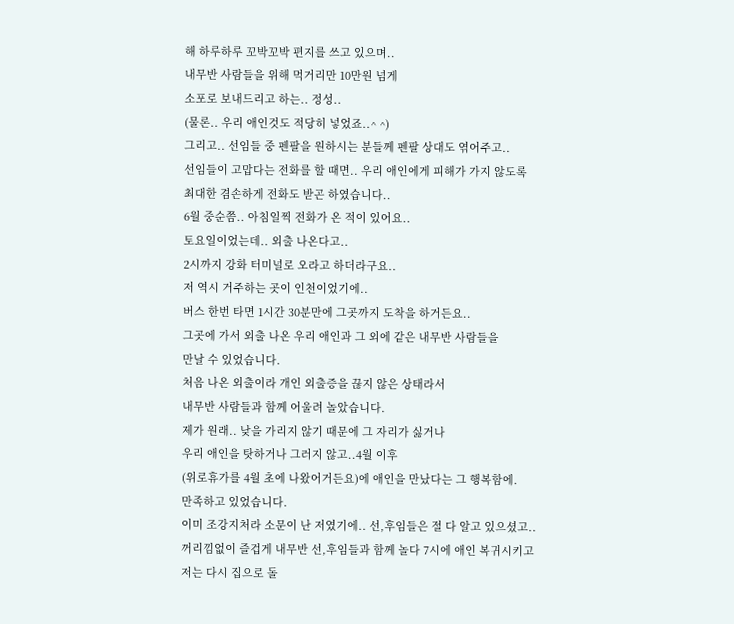해 하루하루 꼬박꼬박 편지를 쓰고 있으며..
내무반 사람들을 위해 먹거리만 10만원 넘게
소포로 보내드리고 하는.. 정성..
(물론.. 우리 애인것도 적당히 넣었죠..^ ^)
그리고.. 선임들 중 펜팔을 원하시는 분들께 펜팔 상대도 엮어주고..
선임들이 고맙다는 전화를 할 때면.. 우리 애인에게 피해가 가지 않도록
최대한 겸손하게 전화도 받곤 하였습니다..
6월 중순쯤.. 아침일찍 전화가 온 적이 있어요..
토요일이었는데.. 외출 나온다고..
2시까지 강화 터미널로 오라고 하더라구요..
저 역시 거주하는 곳이 인천이었기에..
버스 한번 타면 1시간 30분만에 그곳까지 도착을 하거든요..
그곳에 가서 외출 나온 우리 애인과 그 외에 같은 내무반 사람들을
만날 수 있었습니다.
처음 나온 외출이라 개인 외출증을 끊지 않은 상태라서
내무반 사람들과 함께 어울려 놀았습니다.
제가 원래.. 낮을 가리지 않기 때문에 그 자리가 싫거나
우리 애인을 탓하거나 그러지 않고..4월 이후
(위로휴가를 4월 초에 나왔어거든요)에 애인을 만났다는 그 행복함에.
만족하고 있었습니다.
이미 조강지처라 소문이 난 저였기에.. 선,후임들은 절 다 알고 있으셨고..
꺼리낌없이 즐겁게 내무반 선,후임들과 함께 놀다 7시에 애인 복귀시키고
저는 다시 집으로 돌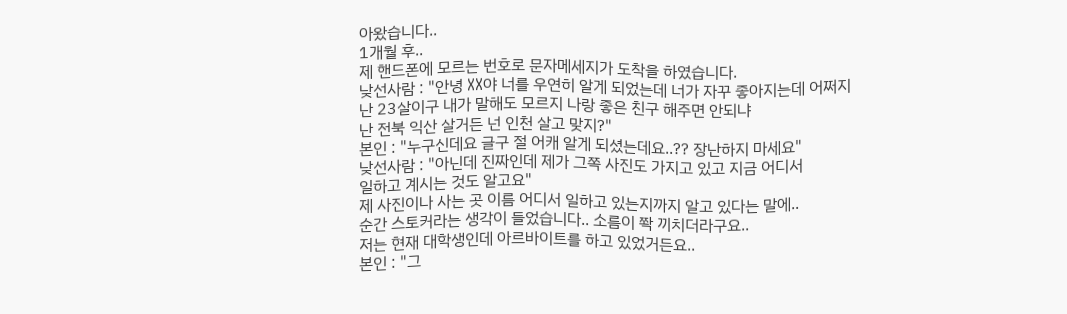아왔습니다..
1개월 후..
제 핸드폰에 모르는 번호로 문자메세지가 도착을 하였습니다.
낮선사람 : "안녕 XX야 너를 우연히 알게 되었는데 너가 자꾸 좋아지는데 어쩌지
난 23살이구 내가 말해도 모르지 나랑 좋은 친구 해주면 안되냐
난 전북 익산 살거든 넌 인천 살고 맞지?"
본인 : "누구신데요 글구 절 어캐 알게 되셨는데요..?? 장난하지 마세요"
낮선사람 : "아닌데 진짜인데 제가 그쪽 사진도 가지고 있고 지금 어디서
일하고 계시는 것도 알고요"
제 사진이나 사는 곳 이름 어디서 일하고 있는지까지 알고 있다는 말에..
순간 스토커라는 생각이 들었습니다.. 소름이 쫙 끼치더라구요..
저는 현재 대학생인데 아르바이트를 하고 있었거든요..
본인 : "그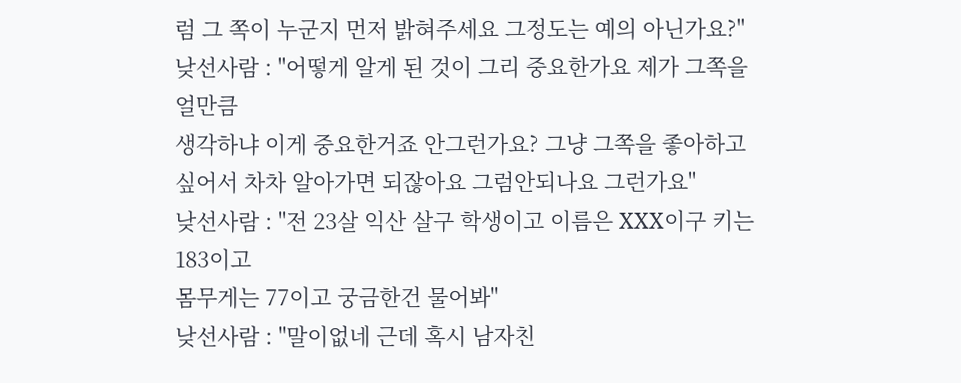럼 그 쪽이 누군지 먼저 밝혀주세요 그정도는 예의 아닌가요?"
낮선사람 : "어떻게 알게 된 것이 그리 중요한가요 제가 그쪽을 얼만큼
생각하냐 이게 중요한거죠 안그런가요? 그냥 그쪽을 좋아하고
싶어서 차차 알아가면 되잖아요 그럼안되나요 그런가요"
낮선사람 : "전 23살 익산 살구 학생이고 이름은 XXX이구 키는 183이고
몸무게는 77이고 궁금한건 물어봐"
낮선사람 : "말이없네 근데 혹시 남자친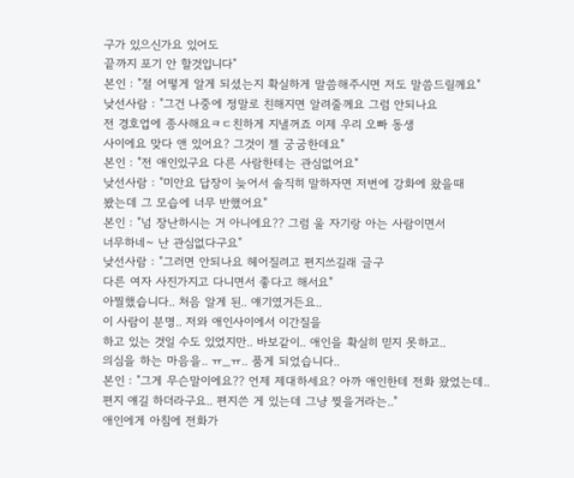구가 있으신가요 있어도
끝까지 포기 안 할것입니다"
본인 : "절 어떻게 알게 되셨는지 확실하게 말씀해주시면 저도 말씀드릴께요"
낮선사람 : "그건 나중에 정말로 친해지면 알려줄께요 그럼 안되나요
전 경호업에 종사해요ㅋㄷ친하게 지낼꺼죠 이제 우리 오빠 동생
사이에요 맞다 앤 있어요? 그것이 젤 궁굼한데요"
본인 : "전 애인있구요 다른 사람한테는 관심없어요"
낮선사람 : "미안요 답장이 늦어서 솔직히 말하자면 저번에 강화에 왔을때
봤는데 그 모습에 너무 반했어요"
본인 : "넘 장난하시는 거 아니에요?? 그럼 울 자기랑 아는 사람이면서
너무하네~ 난 관심없다구요"
낮선사람 : "그러면 안되나요 헤어질려고 편지쓰길래 글구
다른 여자 사진가지고 다니면서 좋다고 해서요"
아찔했습니다.. 처음 알게 된.. 얘기였거든요..
이 사람이 분명.. 저와 애인사이에서 이간질을
하고 있는 것일 수도 있었지만.. 바보같이.. 애인을 확실히 믿지 못하고..
의심을 하는 마음을.. ㅠ_ㅠ.. 품게 되었습니다..
본인 : "그게 무슨말이에요?? 언제 제대하세요? 아까 애인한테 전화 왔었는데..
편지 얘길 하더라구요.. 편지쓴 게 있는데 그냥 찢을거라는.."
애인에게 아침에 전화가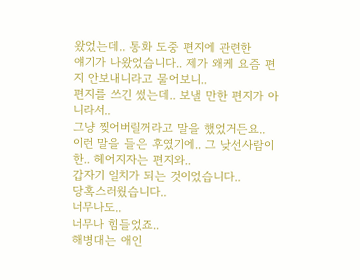왔었는데.. 통화 도중 편지에 관련한
얘기가 나왔었습니다.. 제가 왜케 요즘 편지 안보내니라고 물어보니..
편지를 쓰긴 썼는데.. 보낼 만한 편지가 아니라서..
그냥 찢어버릴꺼라고 말을 했었거든요..
이런 말을 들은 후였기에.. 그 낮선사람이 한.. 헤어지자는 편지와..
갑자기 일치가 되는 것이었습니다..
당혹스러웠습니다..
너무나도..
너무나 힘들었죠..
해병대는 애인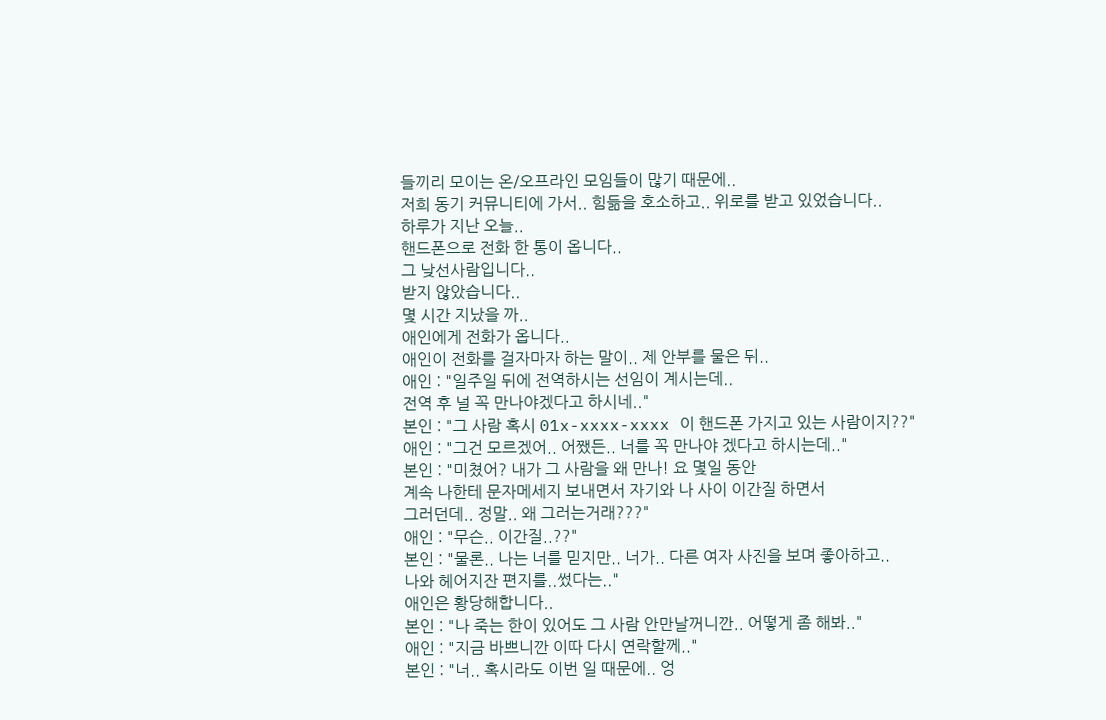들끼리 모이는 온/오프라인 모임들이 많기 때문에..
저희 동기 커뮤니티에 가서.. 힘듦을 호소하고.. 위로를 받고 있었습니다..
하루가 지난 오늘..
핸드폰으로 전화 한 통이 옵니다..
그 낮선사람입니다..
받지 않았습니다..
몇 시간 지났을 까..
애인에게 전화가 옵니다..
애인이 전화를 걸자마자 하는 말이.. 제 안부를 물은 뒤..
애인 : "일주일 뒤에 전역하시는 선임이 계시는데..
전역 후 널 꼭 만나야겠다고 하시네.."
본인 : "그 사람 혹시 01x-xxxx-xxxx 이 핸드폰 가지고 있는 사람이지??"
애인 : "그건 모르겠어.. 어쨌든.. 너를 꼭 만나야 겠다고 하시는데.."
본인 : "미쳤어? 내가 그 사람을 왜 만나! 요 몇일 동안
계속 나한테 문자메세지 보내면서 자기와 나 사이 이간질 하면서
그러던데.. 정말.. 왜 그러는거래???"
애인 : "무슨.. 이간질..??"
본인 : "물론.. 나는 너를 믿지만.. 너가.. 다른 여자 사진을 보며 좋아하고..
나와 헤어지잔 편지를..썼다는.."
애인은 황당해합니다..
본인 : "나 죽는 한이 있어도 그 사람 안만날꺼니깐.. 어떻게 좀 해봐.."
애인 : "지금 바쁘니깐 이따 다시 연락할께.."
본인 : "너.. 혹시라도 이번 일 때문에.. 엉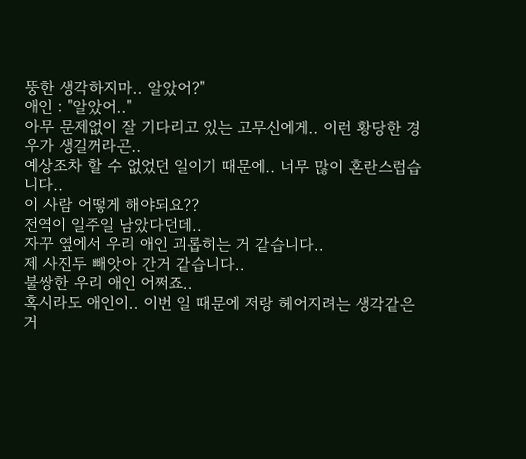뚱한 생각하지마.. 알았어?"
애인 : "알았어.."
아무 문제없이 잘 기다리고 있는 고무신에게.. 이런 황당한 경우가 생길꺼라곤..
예상조차 할 수 없었던 일이기 때문에.. 너무 많이 혼란스럽습니다..
이 사람 어떻게 해야되요??
전역이 일주일 남았다던데..
자꾸 옆에서 우리 애인 괴롭히는 거 같습니다..
제 사진두 빼앗아 간거 같습니다..
불쌍한 우리 애인 어쩌죠..
혹시라도 애인이.. 이번 일 때문에 저랑 헤어지려는 생각같은 거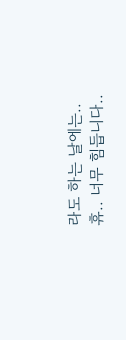라도 하는 날에는..
휴.. 너무 힘듭니다..